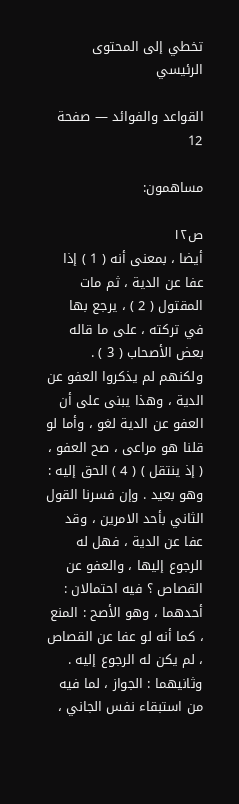تخطي إلى المحتوى الرئيسي

القواعد والفوائد — صفحة 12

مساهمون:

ص١٢
أيضا ، بمعنى أنه ( 1 ) إذا عفا عن الدية ، ثم مات المقتول ( 2 ) ، يرجع بها في تركته ، على ما قاله بعض الأصحاب ( 3 ) . ولكنهم لم يذكروا العفو عن الدية ، وهذا يبنى على أن العفو عن الدية لغو ، وأما لو قلنا هو مراعى ، صح العفو ، ( إذ ينتقل ) ( 4 ) الحق إليه : وهو بعيد . وإن فسرنا القول الثاني بأحد الامرين ، وقد عفا عن الدية ، فهل له الرجوع إليها ، والعفو عن القصاص ؟ فيه احتمالان : أحدهما ، وهو الأصح : المنع ، كما أنه لو عفا عن القصاص ، لم يكن له الرجوع إليه . وثانيهما : الجواز ، لما فيه من استبقاء نفس الجاني ،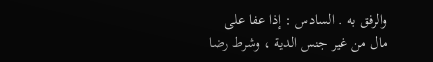والرفق به . السادس : إذا عفا على مال من غير جنس الدية ، وشرط رضا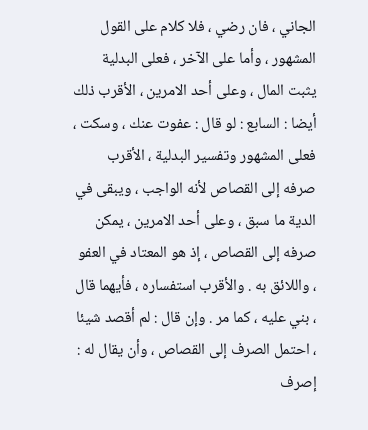الجاني ، فان رضي ، فلا كلام على القول المشهور ، وأما على الآخر ، فعلى البدلية يثبت المال ، وعلى أحد الامرين ، الأقرب ذلك أيضا : السابع : لو قال : عفوت عنك ، وسكت ، فعلى المشهور وتفسير البدلية ، الأقرب صرفه إلى القصاص لأنه الواجب ، ويبقى في الدية ما سبق ، وعلى أحد الامرين ، يمكن صرفه إلى القصاص ، إذ هو المعتاد في العفو ، واللائق به . والأقرب استفساره ، فأيهما قال ، بني عليه ، كما مر . وإن قال : لم أقصد شيئا ، احتمل الصرف إلى القصاص ، وأن يقال له : إصرف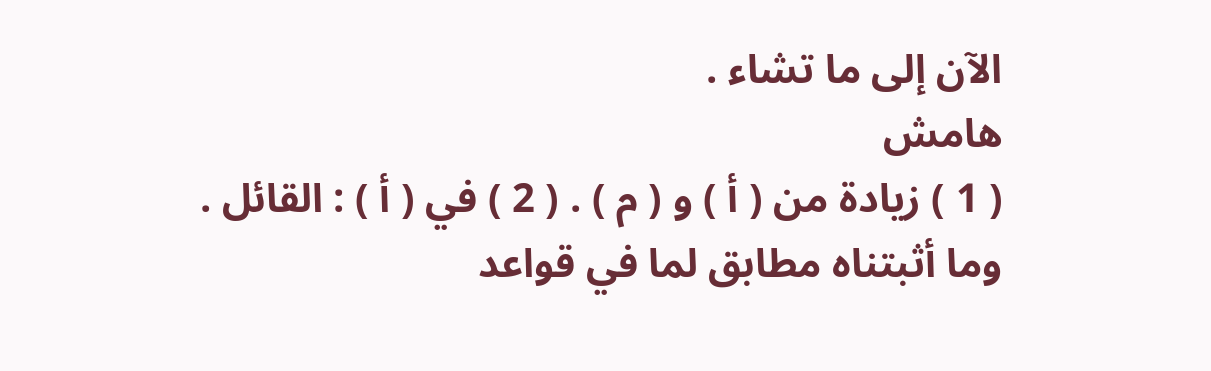الآن إلى ما تشاء .
هامش
( 1 ) زيادة من ( أ ) و ( م ) . ( 2 ) في ( أ ) : القائل . وما أثبتناه مطابق لما في قواعد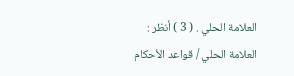العلامة الحلي . ( 3 ) أنظر : العلامة الحلي / قواعد الأحكام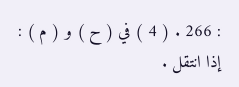: 266 . ( 4 ) في ( ح ) و ( م ) : إذا انتقل .